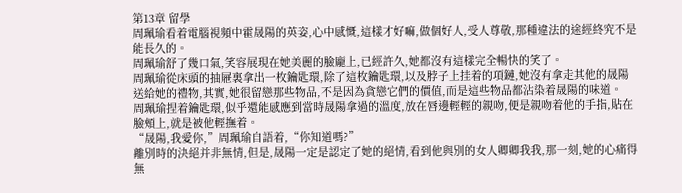第13章 留學
周珮瑜看着電腦視頻中霍晟陽的英姿,心中感慨,這樣才好嘛,做個好人,受人尊敬,那種違法的途經終究不是能長久的。
周珮瑜舒了幾口氣,笑容展現在她美麗的臉龐上,已經許久,她都沒有這樣完全暢快的笑了。
周珮瑜從床頭的抽屜裏拿出一枚鑰匙環,除了這枚鑰匙環,以及脖子上挂着的項鏈,她沒有拿走其他的晟陽送給她的禮物,其實,她很留戀那些物品,不是因為貪戀它們的價值,而是這些物品都沾染着晟陽的味道。
周珮瑜捏着鑰匙環,似乎還能感應到當時晟陽拿過的溫度,放在唇邊輕輕的親吻,便是親吻着他的手指,貼在臉頰上,就是被他輕撫着。
“晟陽,我愛你,”周珮瑜自語着,“你知道嗎?”
離別時的決絕并非無情,但是,晟陽一定是認定了她的絕情,看到他與別的女人卿卿我我,那一刻,她的心痛得無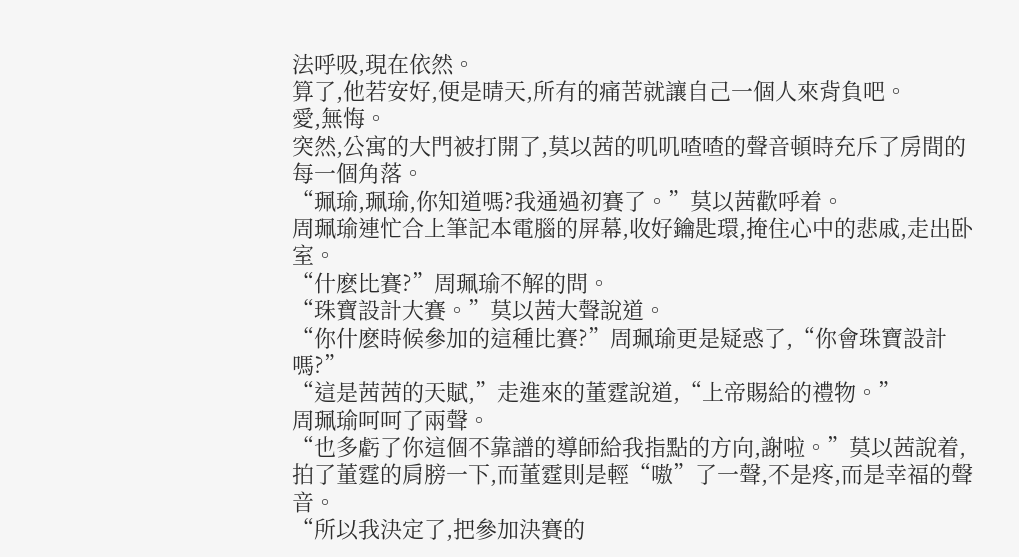法呼吸,現在依然。
算了,他若安好,便是晴天,所有的痛苦就讓自己一個人來背負吧。
愛,無悔。
突然,公寓的大門被打開了,莫以茜的叽叽喳喳的聲音頓時充斥了房間的每一個角落。
“珮瑜,珮瑜,你知道嗎?我通過初賽了。”莫以茜歡呼着。
周珮瑜連忙合上筆記本電腦的屏幕,收好鑰匙環,掩住心中的悲戚,走出卧室。
“什麽比賽?”周珮瑜不解的問。
“珠寶設計大賽。”莫以茜大聲說道。
“你什麽時候參加的這種比賽?”周珮瑜更是疑惑了,“你會珠寶設計嗎?”
“這是茜茜的天賦,”走進來的董霆說道,“上帝賜給的禮物。”
周珮瑜呵呵了兩聲。
“也多虧了你這個不靠譜的導師給我指點的方向,謝啦。”莫以茜說着,拍了董霆的肩膀一下,而董霆則是輕“嗷”了一聲,不是疼,而是幸福的聲音。
“所以我決定了,把參加決賽的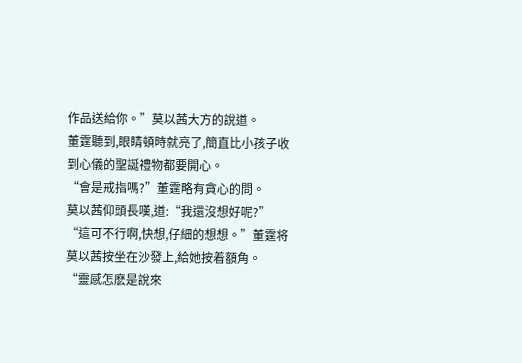作品送給你。”莫以茜大方的說道。
董霆聽到,眼睛頓時就亮了,簡直比小孩子收到心儀的聖誕禮物都要開心。
“會是戒指嗎?”董霆略有貪心的問。
莫以茜仰頭長嘆,道:“我還沒想好呢?”
“這可不行啊,快想,仔細的想想。”董霆将莫以茜按坐在沙發上,給她按着額角。
“靈感怎麽是說來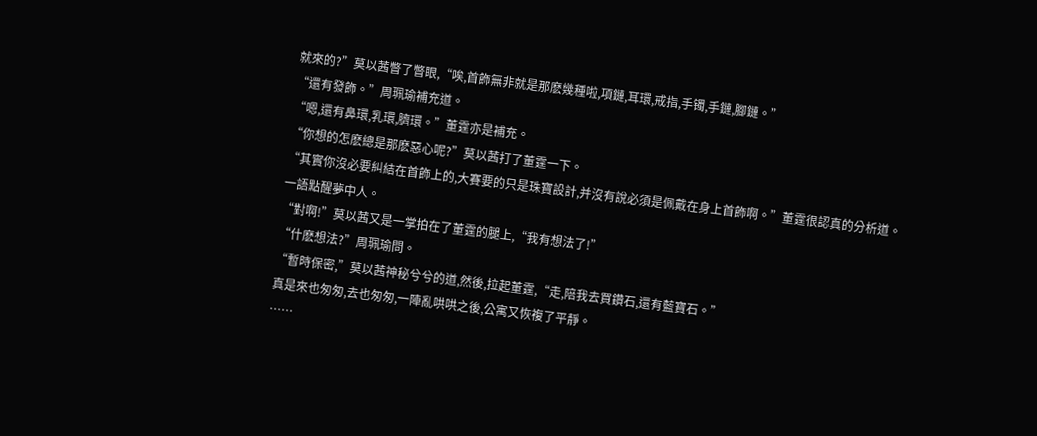就來的?”莫以茜瞥了瞥眼,“唉,首飾無非就是那麽幾種啦,項鏈,耳環,戒指,手镯,手鏈,腳鏈。”
“還有發飾。”周珮瑜補充道。
“嗯,還有鼻環,乳環,臍環。”董霆亦是補充。
“你想的怎麽總是那麽惡心呢?”莫以茜打了董霆一下。
“其實你沒必要糾結在首飾上的,大賽要的只是珠寶設計,并沒有說必須是佩戴在身上首飾啊。”董霆很認真的分析道。
一語點醒夢中人。
“對啊!”莫以茜又是一掌拍在了董霆的腿上,“我有想法了!”
“什麽想法?”周珮瑜問。
“暫時保密,”莫以茜神秘兮兮的道,然後,拉起董霆,“走,陪我去買鑽石,還有藍寶石。”
真是來也匆匆,去也匆匆,一陣亂哄哄之後,公寓又恢複了平靜。
……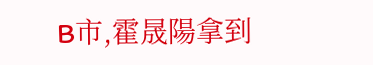B市,霍晟陽拿到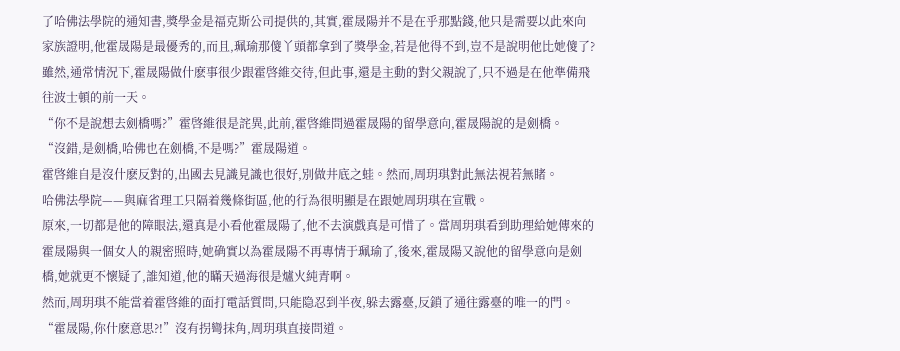了哈佛法學院的通知書,獎學金是福克斯公司提供的,其實,霍晟陽并不是在乎那點錢,他只是需要以此來向家族證明,他霍晟陽是最優秀的,而且,珮瑜那傻丫頭都拿到了獎學金,若是他得不到,豈不是說明他比她傻了?
雖然,通常情況下,霍晟陽做什麽事很少跟霍啓維交待,但此事,還是主動的對父親說了,只不過是在他準備飛往波士頓的前一天。
“你不是說想去劍橋嗎?”霍啓維很是詫異,此前,霍啓維問過霍晟陽的留學意向,霍晟陽說的是劍橋。
“沒錯,是劍橋,哈佛也在劍橋,不是嗎?”霍晟陽道。
霍啓維自是沒什麽反對的,出國去見識見識也很好,別做井底之蛙。然而,周玥琪對此無法視若無睹。
哈佛法學院——與麻省理工只隔着幾條街區,他的行為很明顯是在跟她周玥琪在宣戰。
原來,一切都是他的障眼法,還真是小看他霍晟陽了,他不去演戲真是可惜了。當周玥琪看到助理給她傳來的霍晟陽與一個女人的親密照時,她确實以為霍晟陽不再專情于珮瑜了,後來,霍晟陽又說他的留學意向是劍橋,她就更不懷疑了,誰知道,他的瞞天過海很是爐火純青啊。
然而,周玥琪不能當着霍啓維的面打電話質問,只能隐忍到半夜,躲去露臺,反鎖了通往露臺的唯一的門。
“霍晟陽,你什麽意思?!”沒有拐彎抹角,周玥琪直接問道。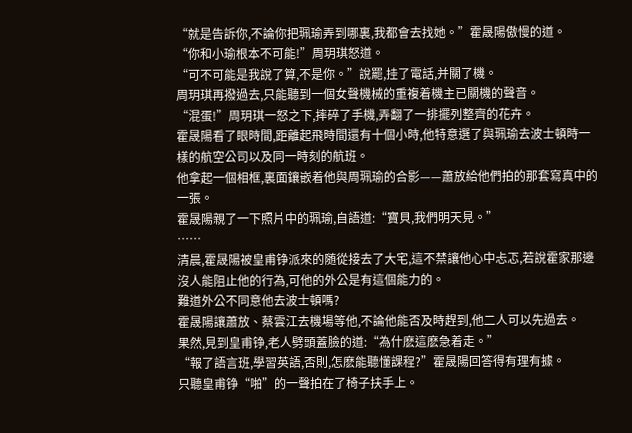“就是告訴你,不論你把珮瑜弄到哪裏,我都會去找她。”霍晟陽傲慢的道。
“你和小瑜根本不可能!”周玥琪怒道。
“可不可能是我說了算,不是你。”說罷,挂了電話,并關了機。
周玥琪再撥過去,只能聽到一個女聲機械的重複着機主已關機的聲音。
“混蛋!”周玥琪一怒之下,摔碎了手機,弄翻了一排擺列整齊的花卉。
霍晟陽看了眼時間,距離起飛時間還有十個小時,他特意選了與珮瑜去波士頓時一樣的航空公司以及同一時刻的航班。
他拿起一個相框,裏面鑲嵌着他與周珮瑜的合影——蕭放給他們拍的那套寫真中的一張。
霍晟陽親了一下照片中的珮瑜,自語道:“寶貝,我們明天見。”
……
清晨,霍晟陽被皇甫铮派來的随從接去了大宅,這不禁讓他心中忐忑,若說霍家那邊沒人能阻止他的行為,可他的外公是有這個能力的。
難道外公不同意他去波士頓嗎?
霍晟陽讓蕭放、蔡雲江去機場等他,不論他能否及時趕到,他二人可以先過去。
果然,見到皇甫铮,老人劈頭蓋臉的道:“為什麽這麽急着走。”
“報了語言班,學習英語,否則,怎麽能聽懂課程?”霍晟陽回答得有理有據。
只聽皇甫铮“啪”的一聲拍在了椅子扶手上。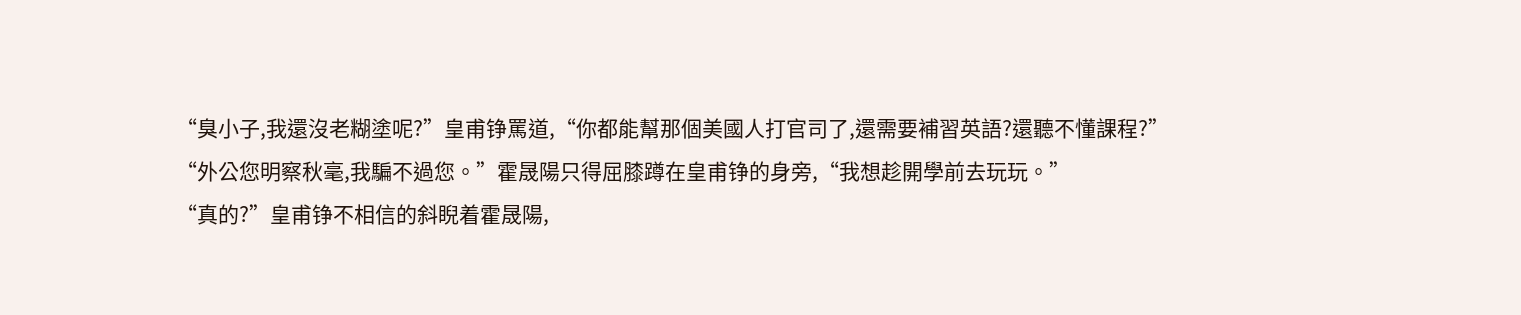“臭小子,我還沒老糊塗呢?”皇甫铮罵道,“你都能幫那個美國人打官司了,還需要補習英語?還聽不懂課程?”
“外公您明察秋毫,我騙不過您。”霍晟陽只得屈膝蹲在皇甫铮的身旁,“我想趁開學前去玩玩。”
“真的?”皇甫铮不相信的斜睨着霍晟陽,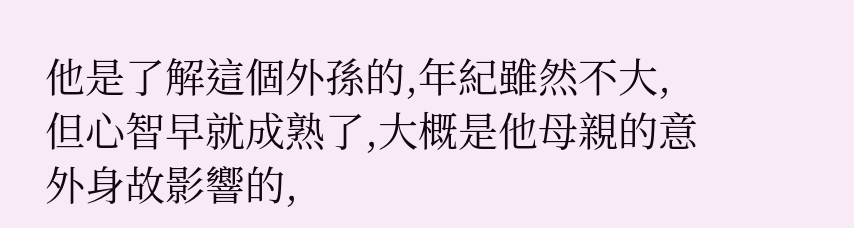他是了解這個外孫的,年紀雖然不大,但心智早就成熟了,大概是他母親的意外身故影響的,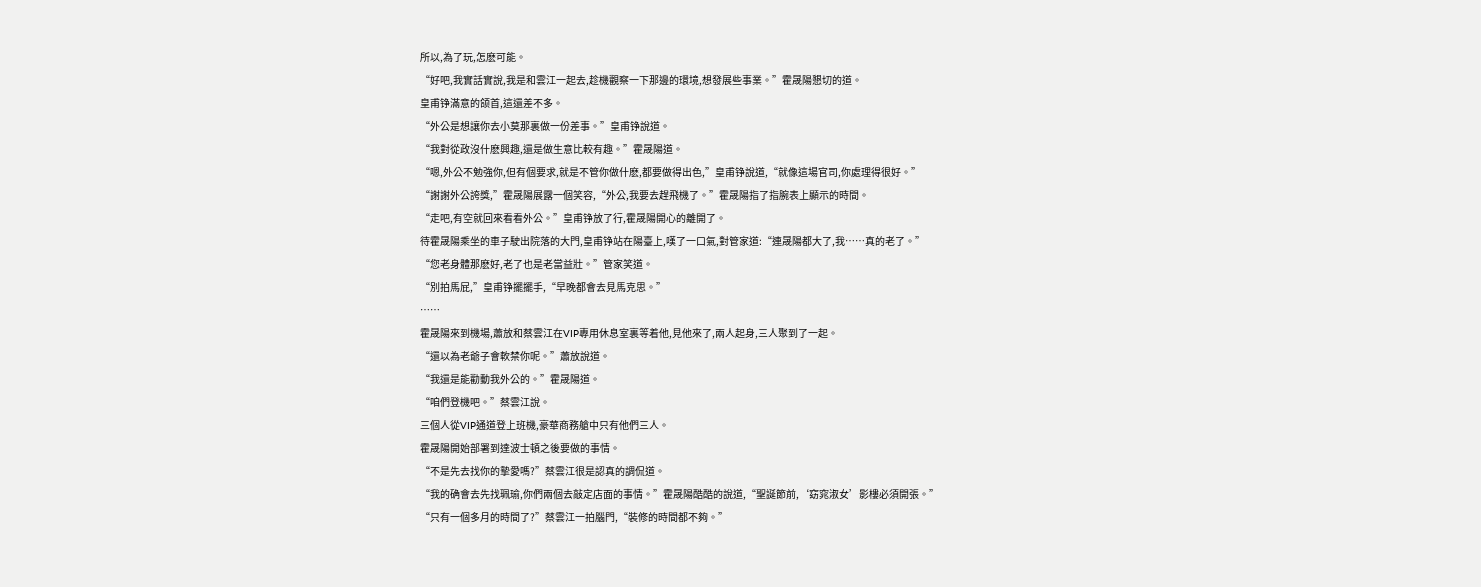所以,為了玩,怎麽可能。
“好吧,我實話實說,我是和雲江一起去,趁機觀察一下那邊的環境,想發展些事業。”霍晟陽懇切的道。
皇甫铮滿意的颌首,這還差不多。
“外公是想讓你去小莫那裏做一份差事。”皇甫铮說道。
“我對從政沒什麽興趣,還是做生意比較有趣。”霍晟陽道。
“嗯,外公不勉強你,但有個要求,就是不管你做什麽,都要做得出色,”皇甫铮說道,“就像這場官司,你處理得很好。”
“謝謝外公誇獎,”霍晟陽展露一個笑容,“外公,我要去趕飛機了。”霍晟陽指了指腕表上顯示的時間。
“走吧,有空就回來看看外公。”皇甫铮放了行,霍晟陽開心的離開了。
待霍晟陽乘坐的車子駛出院落的大門,皇甫铮站在陽臺上,嘆了一口氣,對管家道:“連晟陽都大了,我……真的老了。”
“您老身體那麽好,老了也是老當益壯。”管家笑道。
“別拍馬屁,”皇甫铮擺擺手,“早晚都會去見馬克思。”
……
霍晟陽來到機場,蕭放和蔡雲江在VIP專用休息室裏等着他,見他來了,兩人起身,三人聚到了一起。
“還以為老爺子會軟禁你呢。”蕭放說道。
“我還是能勸動我外公的。”霍晟陽道。
“咱們登機吧。”蔡雲江說。
三個人從VIP通道登上班機,豪華商務艙中只有他們三人。
霍晟陽開始部署到達波士頓之後要做的事情。
“不是先去找你的摯愛嗎?”蔡雲江很是認真的調侃道。
“我的确會去先找珮瑜,你們兩個去敲定店面的事情。”霍晟陽酷酷的說道,“聖誕節前,‘窈窕淑女’影樓必須開張。”
“只有一個多月的時間了?”蔡雲江一拍腦門,“裝修的時間都不夠。”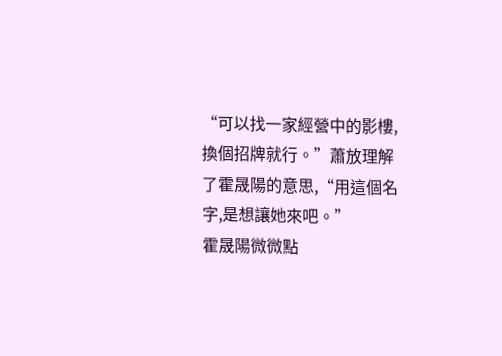“可以找一家經營中的影樓,換個招牌就行。”蕭放理解了霍晟陽的意思,“用這個名字,是想讓她來吧。”
霍晟陽微微點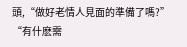頭,“做好老情人見面的準備了嗎?”
“有什麽需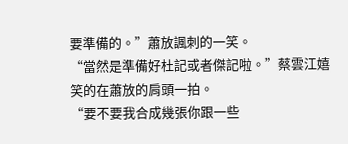要準備的。”蕭放諷刺的一笑。
“當然是準備好杜記或者傑記啦。”蔡雲江嬉笑的在蕭放的肩頭一拍。
“要不要我合成幾張你跟一些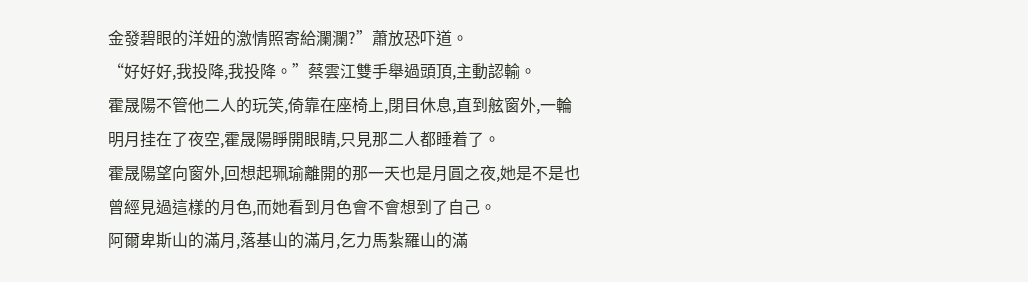金發碧眼的洋妞的激情照寄給瀾瀾?”蕭放恐吓道。
“好好好,我投降,我投降。”蔡雲江雙手舉過頭頂,主動認輸。
霍晟陽不管他二人的玩笑,倚靠在座椅上,閉目休息,直到舷窗外,一輪明月挂在了夜空,霍晟陽睜開眼睛,只見那二人都睡着了。
霍晟陽望向窗外,回想起珮瑜離開的那一天也是月圓之夜,她是不是也曾經見過這樣的月色,而她看到月色會不會想到了自己。
阿爾卑斯山的滿月,落基山的滿月,乞力馬紮羅山的滿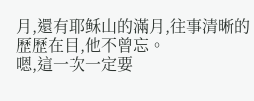月,還有耶稣山的滿月,往事清晰的歷歷在目,他不曾忘。
嗯,這一次一定要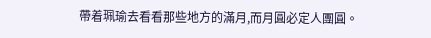帶着珮瑜去看看那些地方的滿月,而月圓必定人團圓。